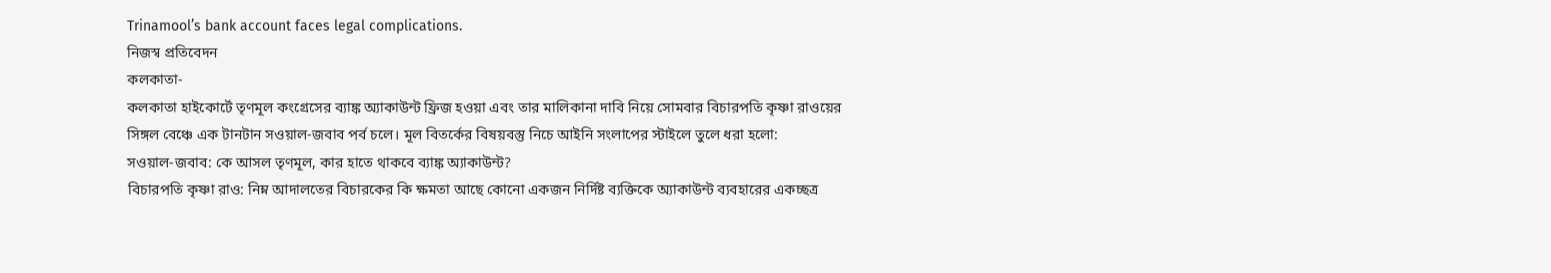Trinamool’s bank account faces legal complications.
নিজস্ব প্রতিবেদন
কলকাতা-
কলকাতা হাইকোর্টে তৃণমূল কংগ্রেসের ব্যাঙ্ক অ্যাকাউন্ট ফ্রিজ হওয়া এবং তার মালিকানা দাবি নিয়ে সোমবার বিচারপতি কৃষ্ণা রাওয়ের সিঙ্গল বেঞ্চে এক টানটান সওয়াল-জবাব পর্ব চলে। মূল বিতর্কের বিষয়বস্তু নিচে আইনি সংলাপের স্টাইলে তুলে ধরা হলো:
সওয়াল-জবাব: কে আসল তৃণমূল, কার হাতে থাকবে ব্যাঙ্ক অ্যাকাউন্ট?
বিচারপতি কৃষ্ণা রাও: নিম্ন আদালতের বিচারকের কি ক্ষমতা আছে কোনো একজন নির্দিষ্ট ব্যক্তিকে অ্যাকাউন্ট ব্যবহারের একচ্ছত্র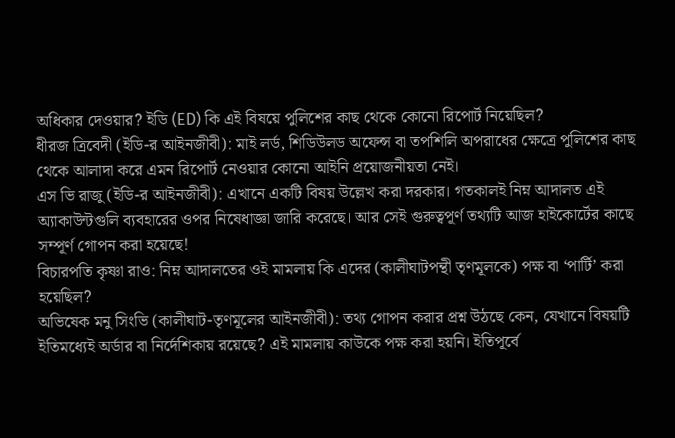অধিকার দেওয়ার? ইডি (ED) কি এই বিষয়ে পুলিশের কাছ থেকে কোনো রিপোর্ট নিয়েছিল?
ধীরজ ত্রিবেদী (ইডি-র আইনজীবী): মাই লর্ড, শিডিউলড অফেন্স বা তপশিলি অপরাধের ক্ষেত্রে পুলিশের কাছ থেকে আলাদা করে এমন রিপোর্ট নেওয়ার কোনো আইনি প্রয়োজনীয়তা নেই।
এস ভি রাজু (ইডি-র আইনজীবী): এখানে একটি বিষয় উল্লেখ করা দরকার। গতকালই নিম্ন আদালত এই অ্যাকাউন্টগুলি ব্যবহারের ওপর নিষেধাজ্ঞা জারি করেছে। আর সেই গুরুত্বপূর্ণ তথ্যটি আজ হাইকোর্টের কাছে সম্পূর্ণ গোপন করা হয়েছে!
বিচারপতি কৃষ্ণা রাও: নিম্ন আদালতের ওই মামলায় কি এদের (কালীঘাটপন্থী তৃণমূলকে) পক্ষ বা ‘পার্টি’ করা হয়েছিল?
অভিষেক মনু সিংভি (কালীঘাট-তৃণমূলের আইনজীবী): তথ্য গোপন করার প্রশ্ন উঠছে কেন, যেখানে বিষয়টি ইতিমধ্যেই অর্ডার বা নির্দেশিকায় রয়েছে? এই মামলায় কাউকে পক্ষ করা হয়নি। ইতিপূর্বে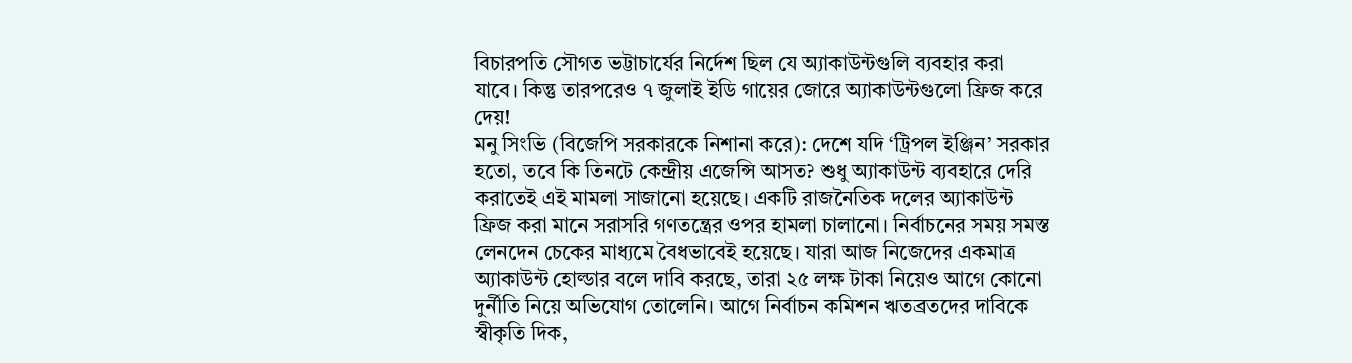বিচারপতি সৌগত ভট্টাচার্যের নির্দেশ ছিল যে অ্যাকাউন্টগুলি ব্যবহার করা যাবে। কিন্তু তারপরেও ৭ জুলাই ইডি গায়ের জোরে অ্যাকাউন্টগুলো ফ্রিজ করে দেয়!
মনু সিংভি (বিজেপি সরকারকে নিশানা করে): দেশে যদি ‘ট্রিপল ইঞ্জিন’ সরকার হতো, তবে কি তিনটে কেন্দ্রীয় এজেন্সি আসত? শুধু অ্যাকাউন্ট ব্যবহারে দেরি করাতেই এই মামলা সাজানো হয়েছে। একটি রাজনৈতিক দলের অ্যাকাউন্ট ফ্রিজ করা মানে সরাসরি গণতন্ত্রের ওপর হামলা চালানো। নির্বাচনের সময় সমস্ত লেনদেন চেকের মাধ্যমে বৈধভাবেই হয়েছে। যারা আজ নিজেদের একমাত্র অ্যাকাউন্ট হোল্ডার বলে দাবি করছে, তারা ২৫ লক্ষ টাকা নিয়েও আগে কোনো দুর্নীতি নিয়ে অভিযোগ তোলেনি। আগে নির্বাচন কমিশন ঋতব্রতদের দাবিকে স্বীকৃতি দিক,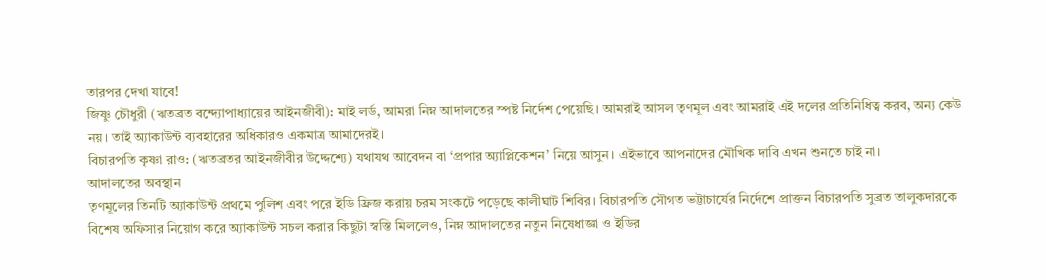তারপর দেখা যাবে!
জিষ্ণু চৌধুরী (ঋতব্রত বন্দ্যোপাধ্যায়ের আইনজীবী): মাই লর্ড, আমরা নিম্ন আদালতের স্পষ্ট নির্দেশ পেয়েছি। আমরাই আসল তৃণমূল এবং আমরাই এই দলের প্রতিনিধিত্ব করব, অন্য কেউ নয়। তাই অ্যাকাউন্ট ব্যবহারের অধিকারও একমাত্র আমাদেরই।
বিচারপতি কৃষ্ণা রাও: (ঋতব্রতর আইনজীবীর উদ্দেশ্যে) যথাযথ আবেদন বা ‘প্রপার অ্যাপ্লিকেশন’ নিয়ে আসুন। এইভাবে আপনাদের মৌখিক দাবি এখন শুনতে চাই না।
আদালতের অবস্থান
তৃণমূলের তিনটি অ্যাকাউন্ট প্রথমে পুলিশ এবং পরে ইডি ফ্রিজ করায় চরম সংকটে পড়েছে কালীঘাট শিবির। বিচারপতি সৌগত ভট্টাচার্যের নির্দেশে প্রাক্তন বিচারপতি সুব্রত তালুকদারকে বিশেষ অফিসার নিয়োগ করে অ্যাকাউন্ট সচল করার কিছুটা স্বস্তি মিললেও, নিম্ন আদালতের নতুন নিষেধাজ্ঞা ও ইডির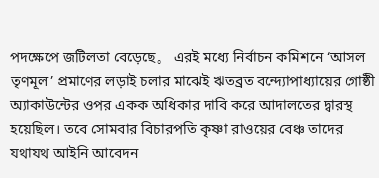পদক্ষেপে জটিলতা বেড়েছে。 এরই মধ্যে নির্বাচন কমিশনে ‘আসল তৃণমূল’ প্রমাণের লড়াই চলার মাঝেই ঋতব্রত বন্দ্যোপাধ্যায়ের গোষ্ঠী অ্যাকাউন্টের ওপর একক অধিকার দাবি করে আদালতের দ্বারস্থ হয়েছিল। তবে সোমবার বিচারপতি কৃষ্ণা রাওয়ের বেঞ্চ তাদের যথাযথ আইনি আবেদন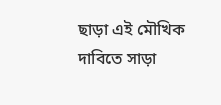ছাড়া এই মৌখিক দাবিতে সাড়া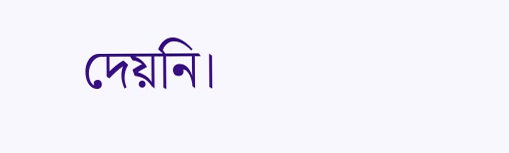দেয়নি।